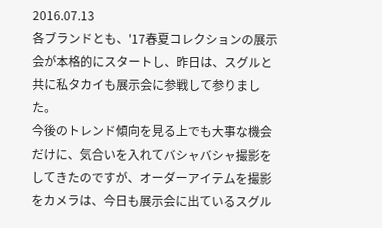2016.07.13
各ブランドとも、'17春夏コレクションの展示会が本格的にスタートし、昨日は、スグルと共に私タカイも展示会に参戦して参りました。
今後のトレンド傾向を見る上でも大事な機会だけに、気合いを入れてバシャバシャ撮影をしてきたのですが、オーダーアイテムを撮影をカメラは、今日も展示会に出ているスグル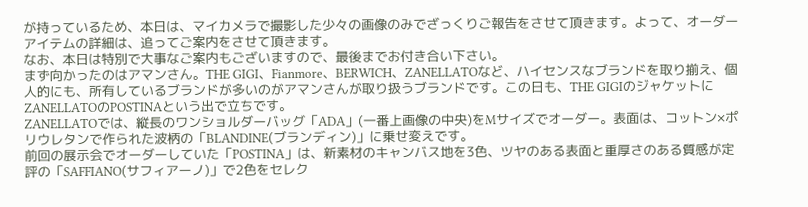が持っているため、本日は、マイカメラで撮影した少々の画像のみでざっくりご報告をさせて頂きます。よって、オーダーアイテムの詳細は、追ってご案内をさせて頂きます。
なお、本日は特別で大事なご案内もございますので、最後までお付き合い下さい。
まず向かったのはアマンさん。THE GIGI、Fianmore、BERWICH、ZANELLATOなど、ハイセンスなブランドを取り揃え、個人的にも、所有しているブランドが多いのがアマンさんが取り扱うブランドです。この日も、THE GIGIのジャケットにZANELLATOのPOSTINAという出で立ちです。
ZANELLATOでは、縦長のワンショルダーバッグ「ADA」(一番上画像の中央)をMサイズでオーダー。表面は、コットン×ポリウレタンで作られた波柄の「BLANDINE(ブランディン)」に乗せ変えです。
前回の展示会でオーダーしていた「POSTINA」は、新素材のキャンバス地を3色、ツヤのある表面と重厚さのある質感が定評の「SAFFIANO(サフィアーノ)」で2色をセレク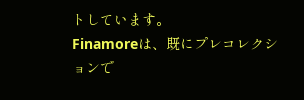トしています。
Finamoreは、既にプレコレクションで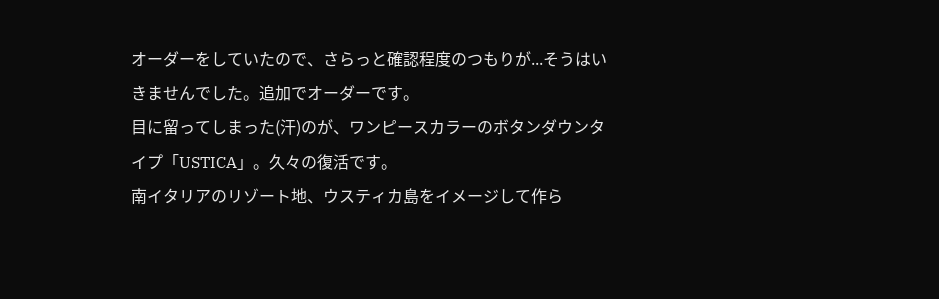オーダーをしていたので、さらっと確認程度のつもりが...そうはいきませんでした。追加でオーダーです。
目に留ってしまった(汗)のが、ワンピースカラーのボタンダウンタイプ「USTICA」。久々の復活です。
南イタリアのリゾート地、ウスティカ島をイメージして作ら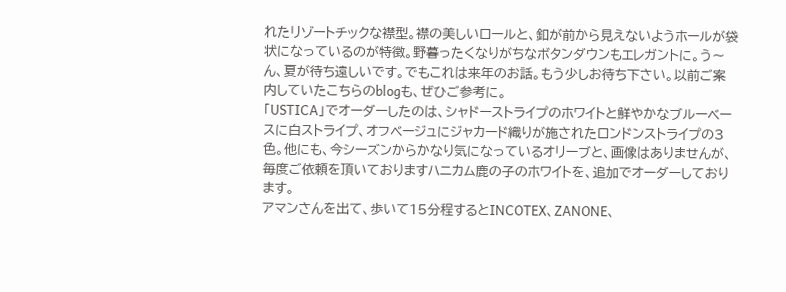れたリゾートチックな襟型。襟の美しいロールと、釦が前から見えないようホールが袋状になっているのが特徴。野暮ったくなりがちなボタンダウンもエレガントに。う〜ん、夏が待ち遠しいです。でもこれは来年のお話。もう少しお待ち下さい。以前ご案内していたこちらのblogも、ぜひご参考に。
「USTICA」でオーダーしたのは、シャドーストライプのホワイトと鮮やかなブルーベースに白ストライプ、オフベージュにジャカード織りが施されたロンドンストライプの3色。他にも、今シーズンからかなり気になっているオリーブと、画像はありませんが、毎度ご依頼を頂いておりますハニカム鹿の子のホワイトを、追加でオーダーしております。
アマンさんを出て、歩いて15分程するとINCOTEX、ZANONE、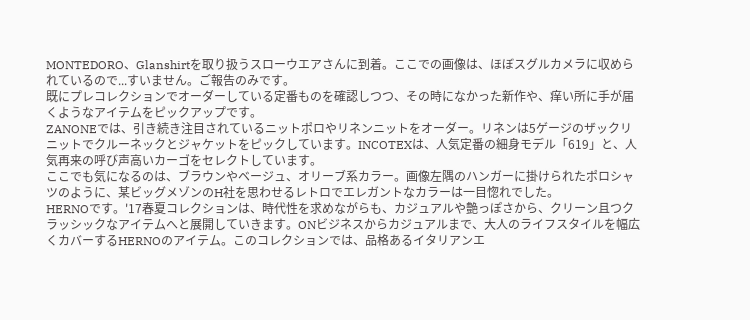MONTEDORO、Glanshirtを取り扱うスローウエアさんに到着。ここでの画像は、ほぼスグルカメラに収められているので...すいません。ご報告のみです。
既にプレコレクションでオーダーしている定番ものを確認しつつ、その時になかった新作や、痒い所に手が届くようなアイテムをピックアップです。
ZANONEでは、引き続き注目されているニットポロやリネンニットをオーダー。リネンは5ゲージのザックリニットでクルーネックとジャケットをピックしています。INCOTEXは、人気定番の細身モデル「619」と、人気再来の呼び声高いカーゴをセレクトしています。
ここでも気になるのは、ブラウンやベージュ、オリーブ系カラー。画像左隅のハンガーに掛けられたポロシャツのように、某ビッグメゾンのH社を思わせるレトロでエレガントなカラーは一目惚れでした。
HERNOです。'17春夏コレクションは、時代性を求めながらも、カジュアルや艶っぽさから、クリーン且つクラッシックなアイテムへと展開していきます。ONビジネスからカジュアルまで、大人のライフスタイルを幅広くカバーするHERNOのアイテム。このコレクションでは、品格あるイタリアンエ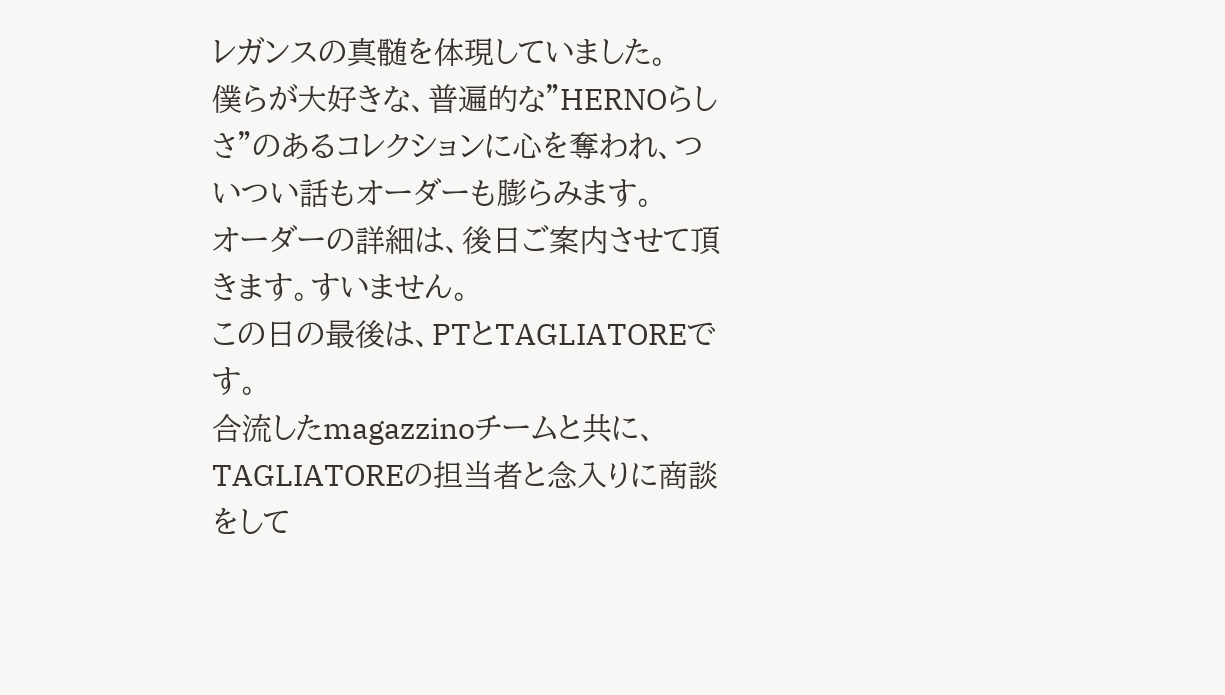レガンスの真髄を体現していました。
僕らが大好きな、普遍的な"HERNOらしさ"のあるコレクションに心を奪われ、ついつい話もオーダーも膨らみます。
オーダーの詳細は、後日ご案内させて頂きます。すいません。
この日の最後は、PTとTAGLIATOREです。
合流したmagazzinoチームと共に、TAGLIATOREの担当者と念入りに商談をして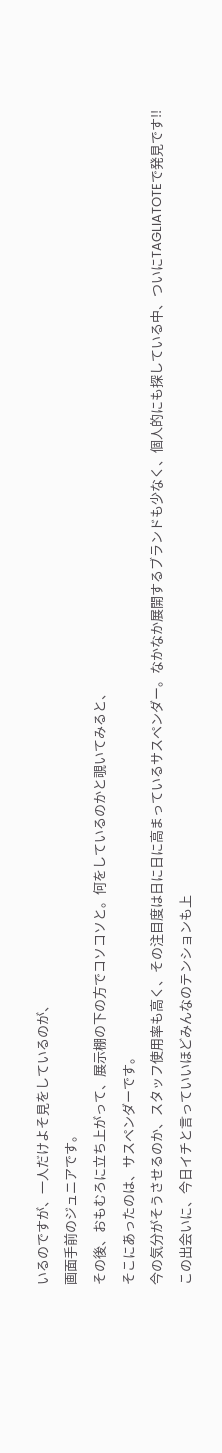いるのですが、一人だけよそ見をしているのが、
画面手前のジュニアです。
その後、おもむろに立ち上がって、展示棚の下の方でコソコソと。何をしているのかと覗いてみると、
そこにあったのは、サスペンダーです。
今の気分がそうさせるのか、スタッフ使用率も高く、その注目度は日に日に高まっているサスペンダー。なかなか展開するブランドも少なく、個人的にも探している中、ついにTAGLIATOTEで発見です!!
この出会いに、今日イチと言っていいほどみんなのテンションも上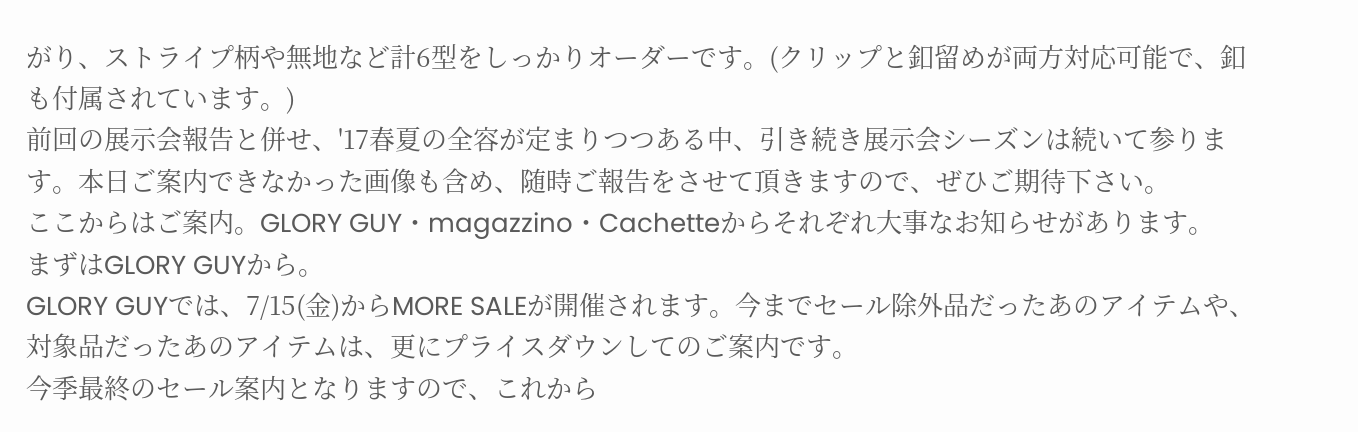がり、ストライプ柄や無地など計6型をしっかりオーダーです。(クリップと釦留めが両方対応可能で、釦も付属されています。)
前回の展示会報告と併せ、'17春夏の全容が定まりつつある中、引き続き展示会シーズンは続いて参ります。本日ご案内できなかった画像も含め、随時ご報告をさせて頂きますので、ぜひご期待下さい。
ここからはご案内。GLORY GUY・magazzino・Cachetteからそれぞれ大事なお知らせがあります。
まずはGLORY GUYから。
GLORY GUYでは、7/15(金)からMORE SALEが開催されます。今までセール除外品だったあのアイテムや、対象品だったあのアイテムは、更にプライスダウンしてのご案内です。
今季最終のセール案内となりますので、これから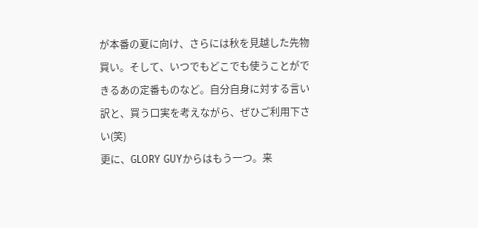が本番の夏に向け、さらには秋を見越した先物買い。そして、いつでもどこでも使うことができるあの定番ものなど。自分自身に対する言い訳と、買う口実を考えながら、ぜひご利用下さい(笑)
更に、GLORY GUYからはもう一つ。来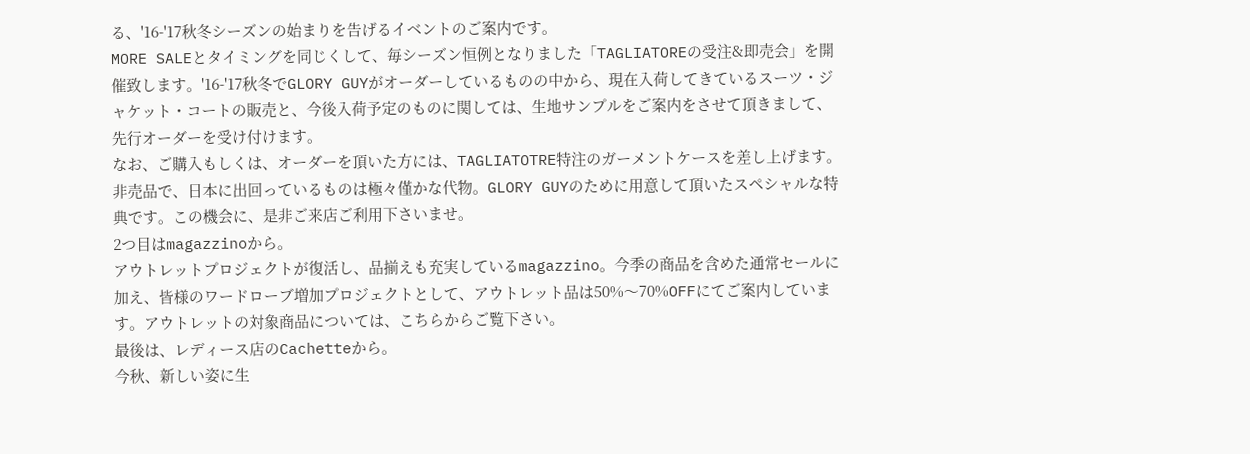る、'16-'17秋冬シーズンの始まりを告げるイベントのご案内です。
MORE SALEとタイミングを同じくして、毎シーズン恒例となりました「TAGLIATOREの受注&即売会」を開催致します。'16-'17秋冬でGLORY GUYがオーダーしているものの中から、現在入荷してきているスーツ・ジャケット・コートの販売と、今後入荷予定のものに関しては、生地サンプルをご案内をさせて頂きまして、先行オーダーを受け付けます。
なお、ご購入もしくは、オーダーを頂いた方には、TAGLIATOTRE特注のガーメントケースを差し上げます。非売品で、日本に出回っているものは極々僅かな代物。GLORY GUYのために用意して頂いたスペシャルな特典です。この機会に、是非ご来店ご利用下さいませ。
2つ目はmagazzinoから。
アウトレットプロジェクトが復活し、品揃えも充実しているmagazzino。今季の商品を含めた通常セールに加え、皆様のワードローブ増加プロジェクトとして、アウトレット品は50%〜70%OFFにてご案内しています。アウトレットの対象商品については、こちらからご覧下さい。
最後は、レディース店のCachetteから。
今秋、新しい姿に生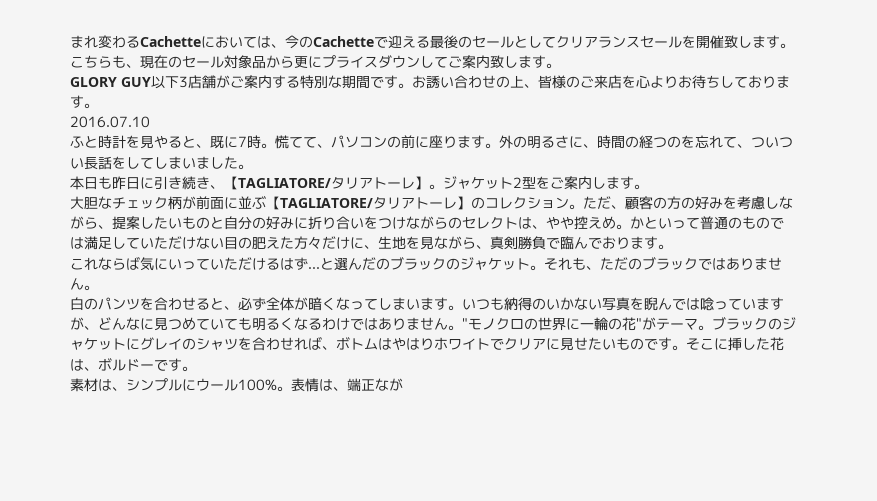まれ変わるCachetteにおいては、今のCachetteで迎える最後のセールとしてクリアランスセールを開催致します。こちらも、現在のセール対象品から更にプライスダウンしてご案内致します。
GLORY GUY以下3店舗がご案内する特別な期間です。お誘い合わせの上、皆様のご来店を心よりお待ちしております。
2016.07.10
ふと時計を見やると、既に7時。慌てて、パソコンの前に座ります。外の明るさに、時間の経つのを忘れて、ついつい長話をしてしまいました。
本日も昨日に引き続き、【TAGLIATORE/タリアトーレ】。ジャケット2型をご案内します。
大胆なチェック柄が前面に並ぶ【TAGLIATORE/タリアトーレ】のコレクション。ただ、顧客の方の好みを考慮しながら、提案したいものと自分の好みに折り合いをつけながらのセレクトは、やや控えめ。かといって普通のものでは満足していただけない目の肥えた方々だけに、生地を見ながら、真剣勝負で臨んでおります。
これならば気にいっていただけるはず...と選んだのブラックのジャケット。それも、ただのブラックではありません。
白のパンツを合わせると、必ず全体が暗くなってしまいます。いつも納得のいかない写真を睨んでは唸っていますが、どんなに見つめていても明るくなるわけではありません。"モノクロの世界に一輪の花"がテーマ。ブラックのジャケットにグレイのシャツを合わせれば、ボトムはやはりホワイトでクリアに見せたいものです。そこに挿した花は、ボルドーです。
素材は、シンプルにウール100%。表情は、端正なが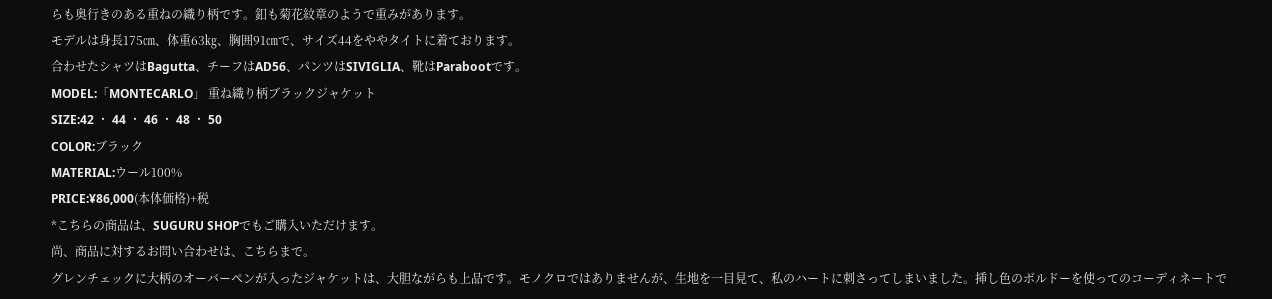らも奥行きのある重ねの織り柄です。釦も菊花紋章のようで重みがあります。
モデルは身長175㎝、体重63㎏、胸囲91㎝で、サイズ44をややタイトに着ております。
合わせたシャツはBagutta、チーフはAD56、パンツはSIVIGLIA、靴はParabootです。
MODEL:「MONTECARLO」 重ね織り柄ブラックジャケット
SIZE:42 ・ 44 ・ 46 ・ 48 ・ 50
COLOR:ブラック
MATERIAL:ウール100%
PRICE:¥86,000(本体価格)+税
*こちらの商品は、SUGURU SHOPでもご購入いただけます。
尚、商品に対するお問い合わせは、こちらまで。
グレンチェックに大柄のオーバーペンが入ったジャケットは、大胆ながらも上品です。モノクロではありませんが、生地を一目見て、私のハートに刺さってしまいました。挿し色のボルドーを使ってのコーディネートで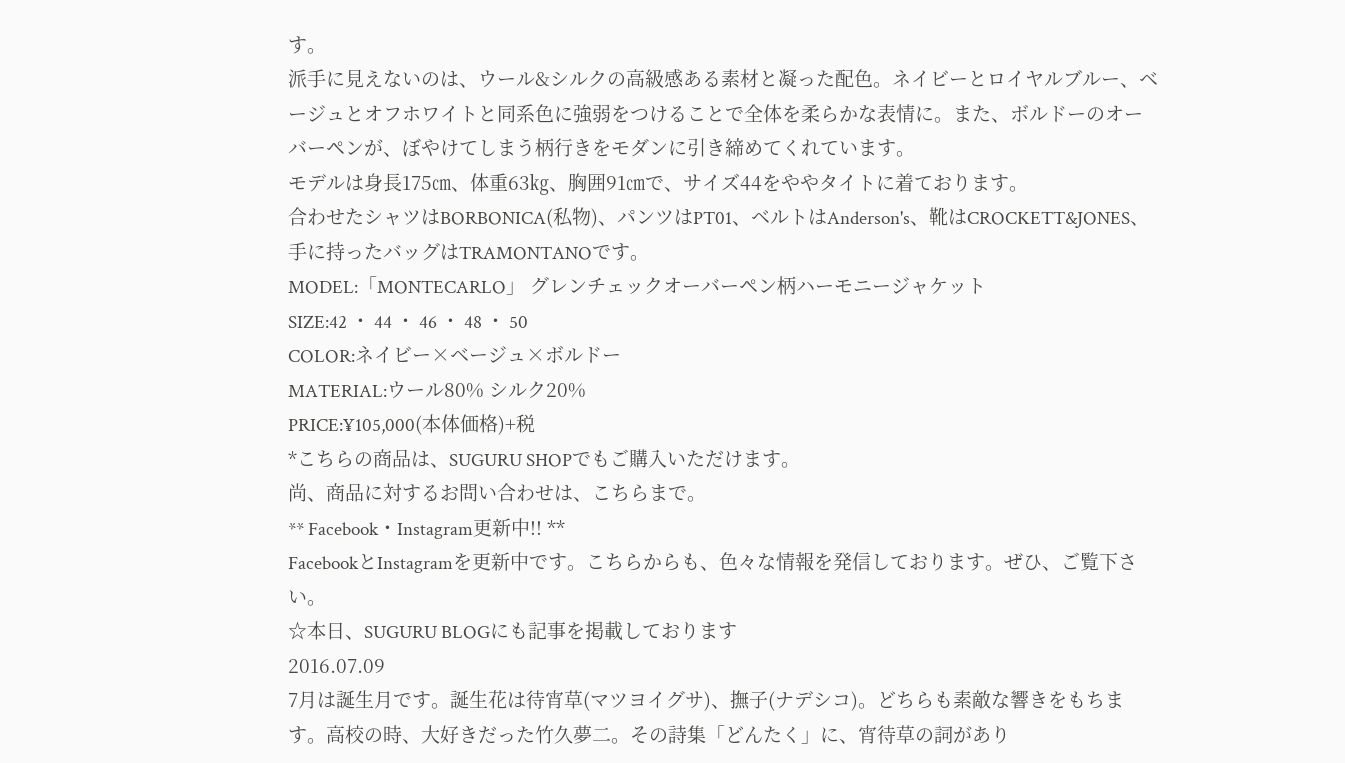す。
派手に見えないのは、ウール&シルクの高級感ある素材と凝った配色。ネイビーとロイヤルブルー、ベージュとオフホワイトと同系色に強弱をつけることで全体を柔らかな表情に。また、ボルドーのオーバーペンが、ぼやけてしまう柄行きをモダンに引き締めてくれています。
モデルは身長175㎝、体重63㎏、胸囲91㎝で、サイズ44をややタイトに着ております。
合わせたシャツはBORBONICA(私物)、パンツはPT01、ベルトはAnderson's、靴はCROCKETT&JONES、手に持ったバッグはTRAMONTANOです。
MODEL:「MONTECARLO」 グレンチェックオーバーペン柄ハーモニージャケット
SIZE:42 ・ 44 ・ 46 ・ 48 ・ 50
COLOR:ネイビー×ベージュ×ボルドー
MATERIAL:ウール80% シルク20%
PRICE:¥105,000(本体価格)+税
*こちらの商品は、SUGURU SHOPでもご購入いただけます。
尚、商品に対するお問い合わせは、こちらまで。
** Facebook・Instagram更新中!! **
FacebookとInstagramを更新中です。こちらからも、色々な情報を発信しております。ぜひ、ご覧下さい。
☆本日、SUGURU BLOGにも記事を掲載しております
2016.07.09
7月は誕生月です。誕生花は待宵草(マツヨイグサ)、撫子(ナデシコ)。どちらも素敵な響きをもちます。高校の時、大好きだった竹久夢二。その詩集「どんたく」に、宵待草の詞があり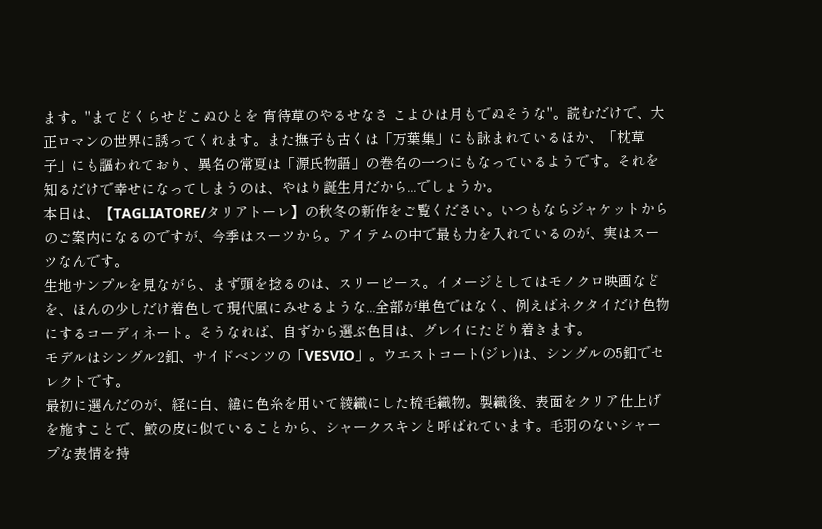ます。"まてどくらせどこぬひとを 宵待草のやるせなさ こよひは月もでぬそうな"。読むだけで、大正ロマンの世界に誘ってくれます。また撫子も古くは「万葉集」にも詠まれているほか、「枕草子」にも謳われており、異名の常夏は「源氏物語」の巻名の一つにもなっているようです。それを知るだけで幸せになってしまうのは、やはり誕生月だから...でしょうか。
本日は、【TAGLIATORE/タリアトーレ】の秋冬の新作をご覧ください。いつもならジャケットからのご案内になるのですが、今季はスーツから。アイテムの中で最も力を入れているのが、実はスーツなんです。
生地サンプルを見ながら、まず頭を捻るのは、スリーピース。イメージとしてはモノクロ映画などを、ほんの少しだけ着色して現代風にみせるような...全部が単色ではなく、例えばネクタイだけ色物にするコーディネート。そうなれば、自ずから選ぶ色目は、グレイにたどり着きます。
モデルはシングル2釦、サイドベンツの「VESVIO」。ウエストコート(ジレ)は、シングルの5釦でセレクトです。
最初に選んだのが、経に白、緯に色糸を用いて綾織にした梳毛織物。製織後、表面をクリア仕上げを施すことで、鮫の皮に似ていることから、シャークスキンと呼ばれています。毛羽のないシャープな表情を持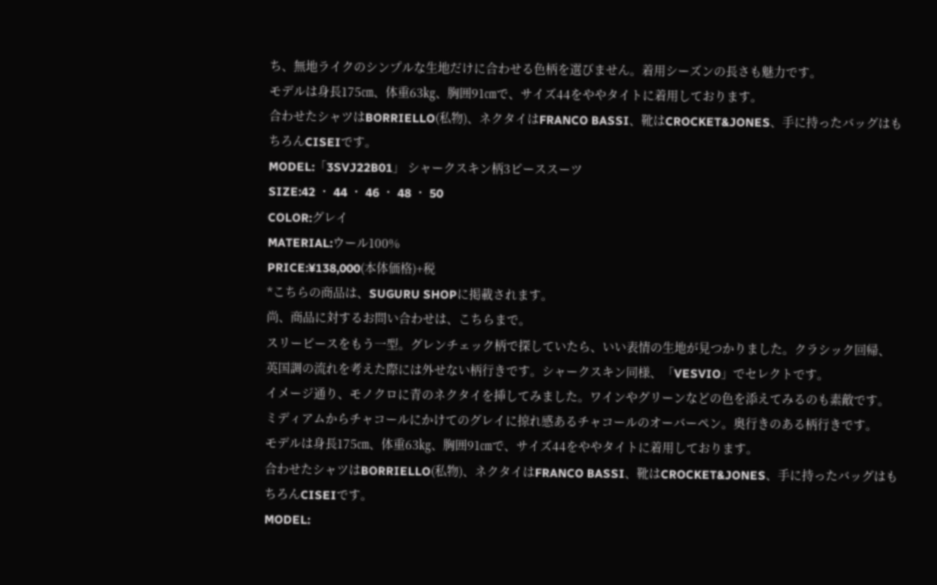ち、無地ライクのシンプルな生地だけに合わせる色柄を選びません。着用シーズンの長さも魅力です。
モデルは身長175㎝、体重63㎏、胸囲91㎝で、サイズ44をややタイトに着用しております。
合わせたシャツはBORRIELLO(私物)、ネクタイはFRANCO BASSI、靴はCROCKET&JONES、手に持ったバッグはもちろんCISEIです。
MODEL:「3SVJ22B01」 シャークスキン柄3ピーススーツ
SIZE:42 ・ 44 ・ 46 ・ 48 ・ 50
COLOR:グレイ
MATERIAL:ウール100%
PRICE:¥138,000(本体価格)+税
*こちらの商品は、SUGURU SHOPに掲載されます。
尚、商品に対するお問い合わせは、こちらまで。
スリーピースをもう一型。グレンチェック柄で探していたら、いい表情の生地が見つかりました。クラシック回帰、英国調の流れを考えた際には外せない柄行きです。シャークスキン同様、「VESVIO」でセレクトです。
イメージ通り、モノクロに青のネクタイを挿してみました。ワインやグリーンなどの色を添えてみるのも素敵です。
ミディアムからチャコールにかけてのグレイに掠れ感あるチャコールのオーバーペン。奥行きのある柄行きです。
モデルは身長175㎝、体重63㎏、胸囲91㎝で、サイズ44をややタイトに着用しております。
合わせたシャツはBORRIELLO(私物)、ネクタイはFRANCO BASSI、靴はCROCKET&JONES、手に持ったバッグはもちろんCISEIです。
MODEL: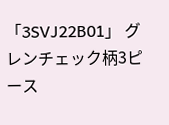「3SVJ22B01」 グレンチェック柄3ピース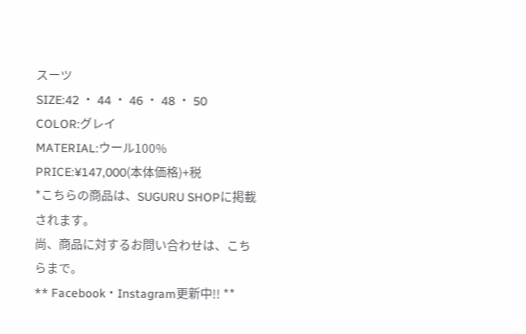スーツ
SIZE:42 ・ 44 ・ 46 ・ 48 ・ 50
COLOR:グレイ
MATERIAL:ウール100%
PRICE:¥147,000(本体価格)+税
*こちらの商品は、SUGURU SHOPに掲載されます。
尚、商品に対するお問い合わせは、こちらまで。
** Facebook・Instagram更新中!! **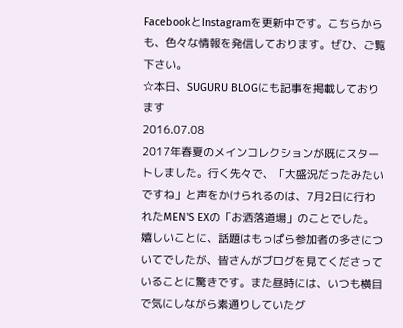FacebookとInstagramを更新中です。こちらからも、色々な情報を発信しております。ぜひ、ご覧下さい。
☆本日、SUGURU BLOGにも記事を掲載しております
2016.07.08
2017年春夏のメインコレクションが既にスタートしました。行く先々で、「大盛況だったみたいですね」と声をかけられるのは、7月2日に行われたMEN'S EXの「お洒落道場」のことでした。嬉しいことに、話題はもっぱら参加者の多さについてでしたが、皆さんがブログを見てくださっていることに驚きです。また昼時には、いつも横目で気にしながら素通りしていたグ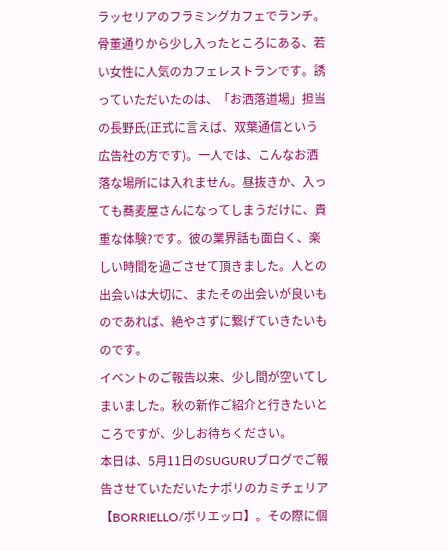ラッセリアのフラミングカフェでランチ。骨董通りから少し入ったところにある、若い女性に人気のカフェレストランです。誘っていただいたのは、「お洒落道場」担当の長野氏(正式に言えば、双葉通信という広告社の方です)。一人では、こんなお洒落な場所には入れません。昼抜きか、入っても蕎麦屋さんになってしまうだけに、貴重な体験?です。彼の業界話も面白く、楽しい時間を過ごさせて頂きました。人との出会いは大切に、またその出会いが良いものであれば、絶やさずに繋げていきたいものです。
イベントのご報告以来、少し間が空いてしまいました。秋の新作ご紹介と行きたいところですが、少しお待ちください。
本日は、5月11日のSUGURUブログでご報告させていただいたナポリのカミチェリア【BORRIELLO/ボリエッロ】。その際に個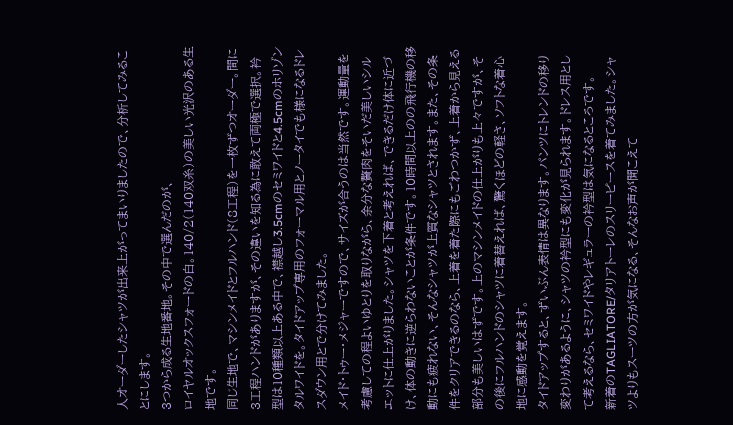人オーダーしたシャツが出来上がってまいりましたので、分析してみることにします。
3つから成る生地番地。その中で選んだのが、
ロイヤルオックスフォードの白。140/2(140双糸)の美しい光沢のある生地です。
同じ生地で、マシンメイドとフルハンド(8工程)を一枚ずつオーダー。間に3工程ハンドがありますが、その違いを知る為に敢えて両極で選択。衿型は10種類以上ある中で、襟越し3.5cmのセミワイドと4.5cmのホリゾンタルワイドを。タイドアップ専用のフォーマル用とノータイでも様になるドレスダウン用とで分けてみました。
メイド・トゥー・メジャーですので、サイズが合うのは当然です。運動量を考慮しての程よいゆとりを取りながら、余分な贅肉をそいだ美しいシルエットに仕上がりました。シャツを下着と考えれば、できるだけ体に近づけ、体の動きに逆らわないことが条件です。10時間以上のの飛行機の移動にも疲れない、そんなシャツが上質なシャツとされます。また、その条件をクリアできるのなら、上着を着た際にもごわつかず、上着から見える部分も美しいはずです。上のマシンメイドの仕上がりも上々ですが、その後にフルハンドのシャツに着替えれば、驚くほどの軽さ、ソフトな着心地に感動を覚えます。
タイドアップすると、ずいぶん表情は異なります。パンツにトレンドの移り変わりがあるように、シャツの衿型にも変化が見られます。ドレス用として考えるなら、セミワイドやレギュラーの衿型は気になるところです。
新着のTAGLIATORE/タリアトーレのスリーピースを着てみました。シャツよりもスーツの方が気になる、そんなお声が聞こえて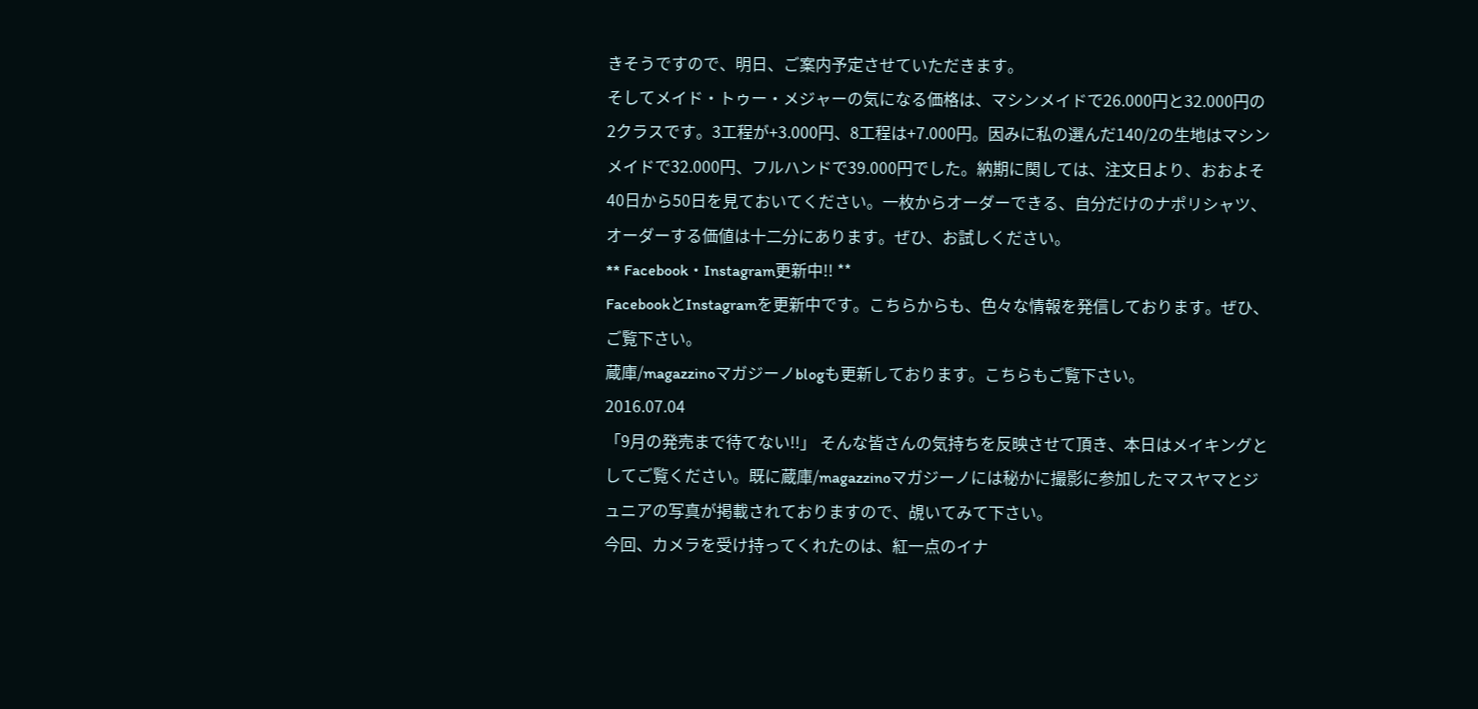きそうですので、明日、ご案内予定させていただきます。
そしてメイド・トゥー・メジャーの気になる価格は、マシンメイドで26.000円と32.000円の2クラスです。3工程が+3.000円、8工程は+7.000円。因みに私の選んだ140/2の生地はマシンメイドで32.000円、フルハンドで39.000円でした。納期に関しては、注文日より、おおよそ40日から50日を見ておいてください。一枚からオーダーできる、自分だけのナポリシャツ、オーダーする価値は十二分にあります。ぜひ、お試しください。
** Facebook・Instagram更新中!! **
FacebookとInstagramを更新中です。こちらからも、色々な情報を発信しております。ぜひ、ご覧下さい。
蔵庫/magazzinoマガジーノblogも更新しております。こちらもご覧下さい。
2016.07.04
「9月の発売まで待てない!!」 そんな皆さんの気持ちを反映させて頂き、本日はメイキングとしてご覧ください。既に蔵庫/magazzinoマガジーノには秘かに撮影に参加したマスヤマとジュニアの写真が掲載されておりますので、覘いてみて下さい。
今回、カメラを受け持ってくれたのは、紅一点のイナ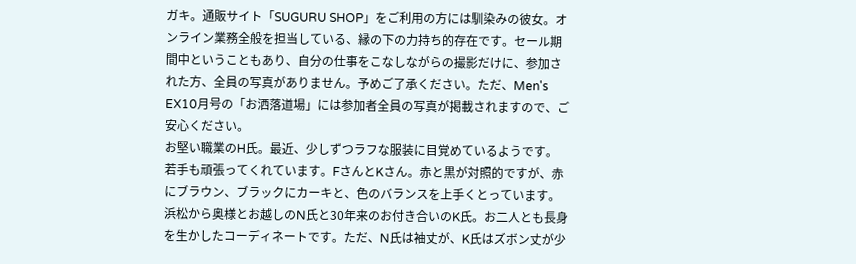ガキ。通販サイト「SUGURU SHOP」をご利用の方には馴染みの彼女。オンライン業務全般を担当している、縁の下の力持ち的存在です。セール期間中ということもあり、自分の仕事をこなしながらの撮影だけに、参加された方、全員の写真がありません。予めご了承ください。ただ、Men's EX10月号の「お洒落道場」には参加者全員の写真が掲載されますので、ご安心ください。
お堅い職業のH氏。最近、少しずつラフな服装に目覚めているようです。
若手も頑張ってくれています。FさんとKさん。赤と黒が対照的ですが、赤にブラウン、ブラックにカーキと、色のバランスを上手くとっています。
浜松から奥様とお越しのN氏と30年来のお付き合いのK氏。お二人とも長身を生かしたコーディネートです。ただ、N氏は袖丈が、K氏はズボン丈が少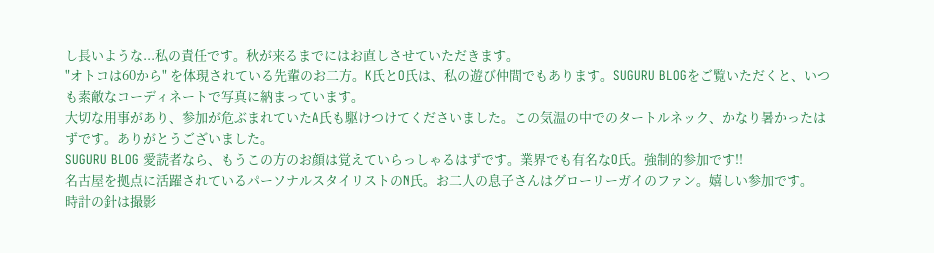し長いような...私の責任です。秋が来るまでにはお直しさせていただきます。
"オトコは60から" を体現されている先輩のお二方。K氏とO氏は、私の遊び仲間でもあります。SUGURU BLOGをご覧いただくと、いつも素敵なコーディネートで写真に納まっています。
大切な用事があり、参加が危ぶまれていたA氏も駆けつけてくださいました。この気温の中でのタートルネック、かなり暑かったはずです。ありがとうございました。
SUGURU BLOG 愛読者なら、もうこの方のお顔は覚えていらっしゃるはずです。業界でも有名なO氏。強制的参加です!!
名古屋を拠点に活躍されているパーソナルスタイリストのN氏。お二人の息子さんはグローリーガイのファン。嬉しい参加です。
時計の針は撮影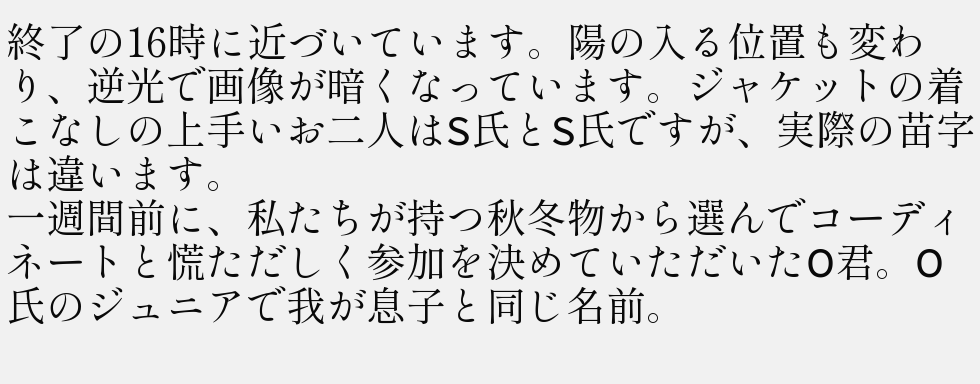終了の16時に近づいています。陽の入る位置も変わり、逆光で画像が暗くなっています。ジャケットの着こなしの上手いお二人はS氏とS氏ですが、実際の苗字は違います。
一週間前に、私たちが持つ秋冬物から選んでコーディネートと慌ただしく参加を決めていただいたO君。O氏のジュニアで我が息子と同じ名前。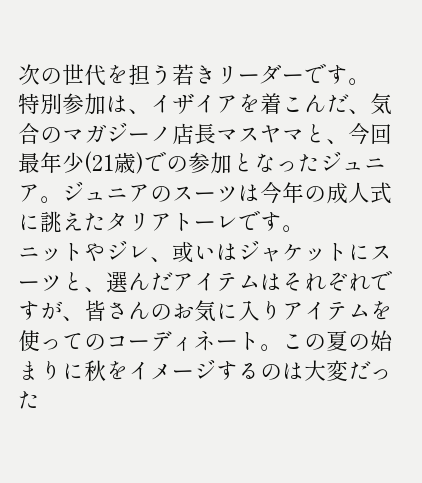次の世代を担う若きリーダーです。
特別参加は、イザイアを着こんだ、気合のマガジーノ店長マスヤマと、今回最年少(21歳)での参加となったジュニア。ジュニアのスーツは今年の成人式に誂えたタリアトーレです。
ニットやジレ、或いはジャケットにスーツと、選んだアイテムはそれぞれですが、皆さんのお気に入りアイテムを使ってのコーディネート。この夏の始まりに秋をイメージするのは大変だった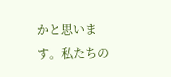かと思います。私たちの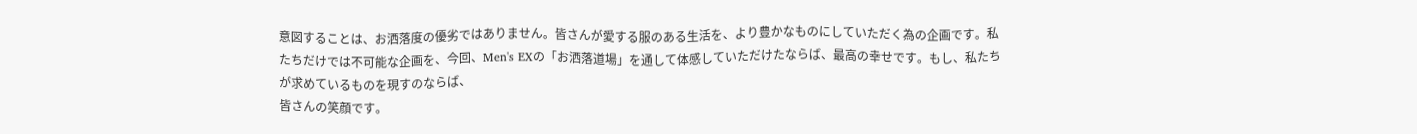意図することは、お洒落度の優劣ではありません。皆さんが愛する服のある生活を、より豊かなものにしていただく為の企画です。私たちだけでは不可能な企画を、今回、Men's EXの「お洒落道場」を通して体感していただけたならば、最高の幸せです。もし、私たちが求めているものを現すのならば、
皆さんの笑顔です。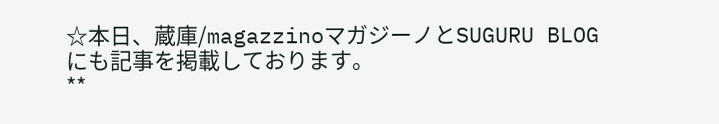☆本日、蔵庫/magazzinoマガジーノとSUGURU BLOGにも記事を掲載しております。
**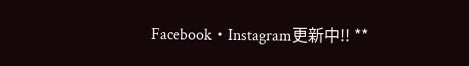Facebook・Instagram更新中!! **